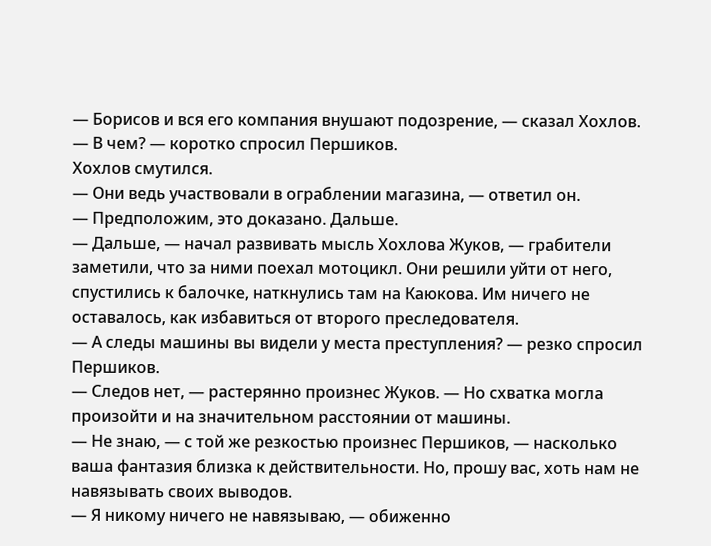— Борисов и вся его компания внушают подозрение, — сказал Хохлов.
— В чем? — коротко спросил Першиков.
Хохлов смутился.
— Они ведь участвовали в ограблении магазина, — ответил он.
— Предположим, это доказано. Дальше.
— Дальше, — начал развивать мысль Хохлова Жуков, — грабители заметили, что за ними поехал мотоцикл. Они решили уйти от него, спустились к балочке, наткнулись там на Каюкова. Им ничего не оставалось, как избавиться от второго преследователя.
— А следы машины вы видели у места преступления? — резко спросил Першиков.
— Следов нет, — растерянно произнес Жуков. — Но схватка могла произойти и на значительном расстоянии от машины.
— Не знаю, — с той же резкостью произнес Першиков, — насколько ваша фантазия близка к действительности. Но, прошу вас, хоть нам не навязывать своих выводов.
— Я никому ничего не навязываю, — обиженно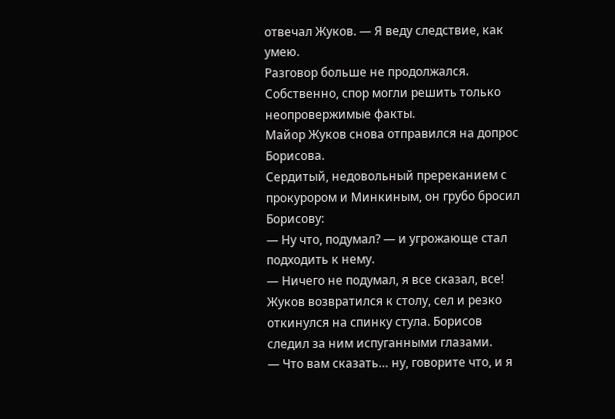отвечал Жуков. — Я веду следствие, как умею.
Разговор больше не продолжался. Собственно, спор могли решить только неопровержимые факты.
Майор Жуков снова отправился на допрос Борисова.
Сердитый, недовольный пререканием с прокурором и Минкиным, он грубо бросил Борисову:
— Ну что, подумал? — и угрожающе стал подходить к нему.
— Ничего не подумал, я все сказал, все!
Жуков возвратился к столу, сел и резко откинулся на спинку стула. Борисов следил за ним испуганными глазами.
— Что вам сказать… ну, говорите что, и я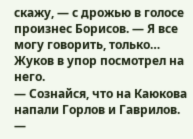скажу, — с дрожью в голосе произнес Борисов. — Я все могу говорить, только…
Жуков в упор посмотрел на него.
— Сознайся, что на Каюкова напали Горлов и Гаврилов.
—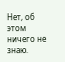Нет, об этом ничего не знаю.